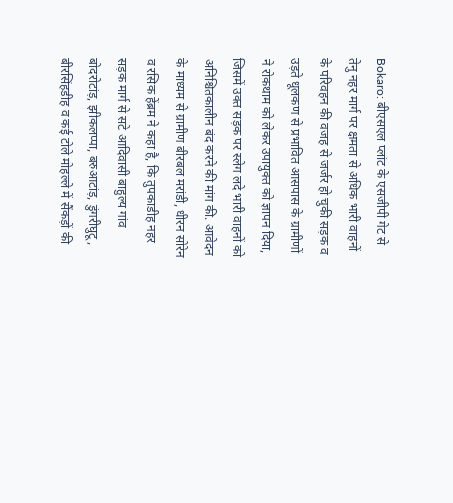Bokaro: बीएसएल प्लांट के एसजीपी गेट से तेनु नहर मार्ग पर क्षमता से अधिक भारी वाहनों के परिवहन की वजह से जर्जर हो चुकी सड़क व उड़ते धूलकण से प्रभावित आसपास के ग्रामीणों ने रोकथाम को लेकर उपायुक्त को ज्ञापन दिया, जिसमें उक्त सड़क पर स्लेग लदे भारी वाहनों को अनिश्चितकालीन बंद करने की मांग की. आवेदन के माध्यम से ग्रामीण बीरबल मरांडी, धीरन सोरेन व रसिक हेंब्रम ने कहा है, कि तुपकाडीह नहर सड़क मार्ग से सटे आदिवासी बाहुल्य गांव बोदरोटांड़, झीकलप्पा, बरुआटांड़, डुंगरीघुटू, बीरसिंहडीह व कई टोले मोहल्ले में सैंकड़ों की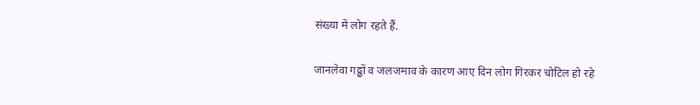संख्या में लोग रहते हैं.

जानलेवा गढ्ढों व जलजमाव के कारण आए दिन लोग गिरकर चोटिल हो रहे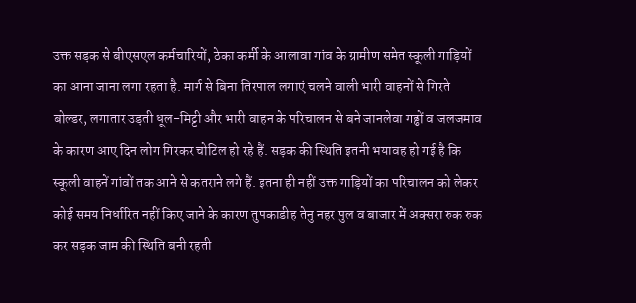उक्त सड़क से बीएसएल कर्मचारियों, ठेका कर्मी के आलावा गांव के ग्रामीण समेत स्कूली गाड़ियों का आना जाना लगा रहता है. मार्ग से बिना तिरपाल लगाएं चलने वाली भारी वाहनों से गिरते बोल्डर, लगातार उड़ती धूल-मिट्टी और भारी वाहन के परिचालन से बने जानलेवा गढ्ढों व जलजमाव के कारण आए दिन लोग गिरकर चोटिल हो रहे हैं. सड़क की स्थिति इतनी भयावह हो गई है कि स्कूली वाहनें गांवों तक आने से कतराने लगे हैं. इतना ही नहीं उक्त गाड़ियों का परिचालन को लेकर कोई समय निर्धारित नहीं किए जाने के कारण तुपकाडीह तेनु नहर पुल व बाजार में अक्सरा रुक रुक कर सड़क जाम की स्थिति बनी रहती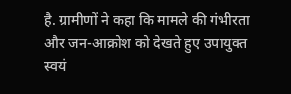है. ग्रामीणों ने कहा कि मामले की गंभीरता और जन-आक्रोश को देखते हुए उपायुक्त स्वयं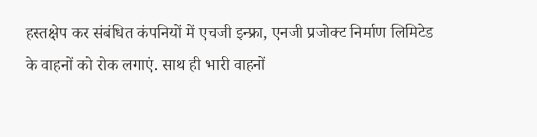हस्तक्षेप कर संबंधित कंपनियों में एचजी इन्फ्रा, एनजी प्रजोक्ट निर्माण लिमिटेड के वाहनों को रोक लगाएं. साथ ही भारी वाहनों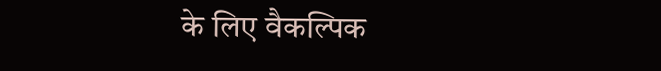के लिए वैकल्पिक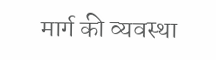मार्ग की व्यवस्था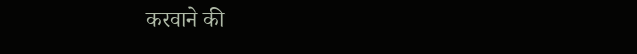करवाने की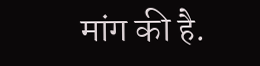मांग की है.